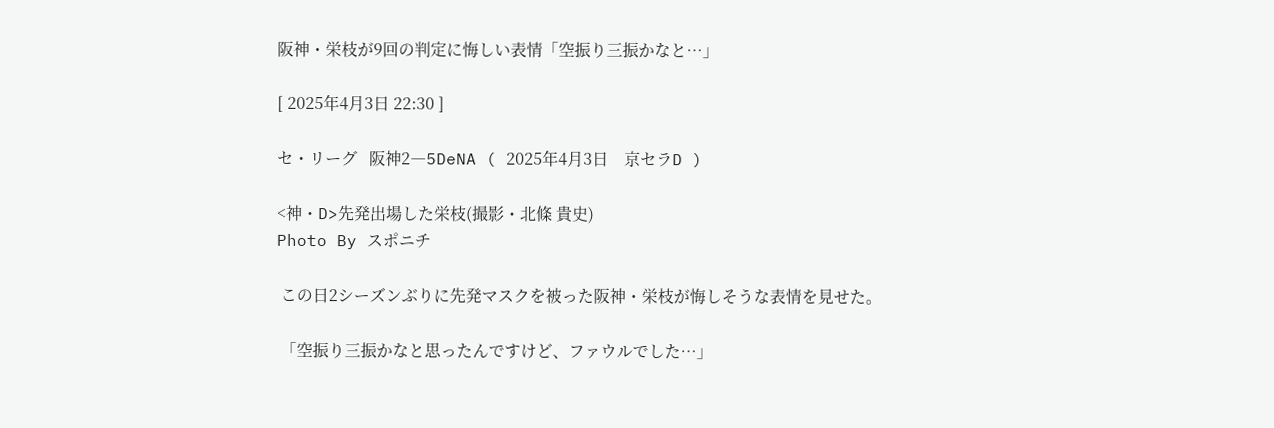阪神・栄枝が9回の判定に悔しい表情「空振り三振かなと…」

[ 2025年4月3日 22:30 ]

セ・リーグ   阪神2―5DeNA ( 2025年4月3日    京セラD )

<神・D>先発出場した栄枝(撮影・北條 貴史)
Photo By スポニチ

 この日2シーズンぶりに先発マスクを被った阪神・栄枝が悔しそうな表情を見せた。

 「空振り三振かなと思ったんですけど、ファウルでした…」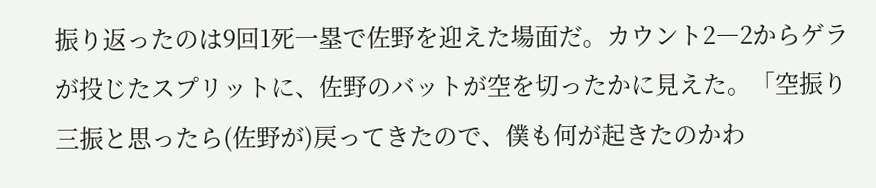振り返ったのは9回1死一塁で佐野を迎えた場面だ。カウント2―2からゲラが投じたスプリットに、佐野のバットが空を切ったかに見えた。「空振り三振と思ったら(佐野が)戻ってきたので、僕も何が起きたのかわ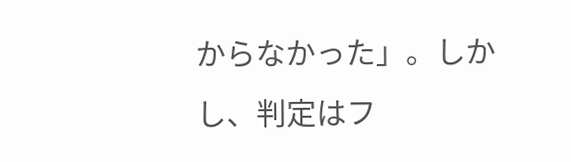からなかった」。しかし、判定はフ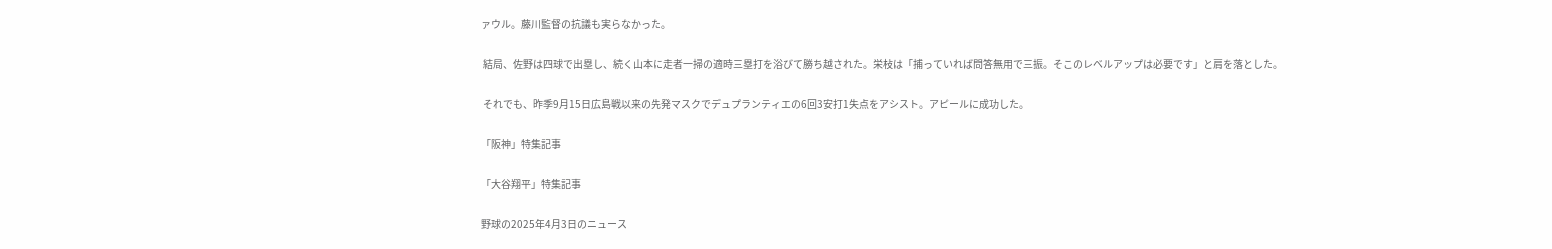ァウル。藤川監督の抗議も実らなかった。

 結局、佐野は四球で出塁し、続く山本に走者一掃の適時三塁打を浴びて勝ち越された。栄枝は「捕っていれば問答無用で三振。そこのレベルアップは必要です」と肩を落とした。

 それでも、昨季9月15日広島戦以来の先発マスクでデュプランティエの6回3安打1失点をアシスト。アピールに成功した。

「阪神」特集記事

「大谷翔平」特集記事

野球の2025年4月3日のニュース